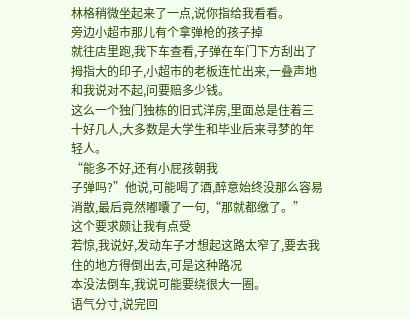林格稍微坐起来了一点,说你指给我看看。
旁边小超市那儿有个拿弹枪的孩子掉
就往店里跑,我下车查看,子弹在车门下方刮出了拇指大的印子,小超市的老板连忙出来,一叠声地和我说对不起,问要赔多少钱。
这么一个独门独栋的旧式洋房,里面总是住着三十好几人,大多数是大学生和毕业后来寻梦的年轻人。
“能多不好,还有小屁孩朝我
子弹吗?”他说,可能喝了酒,醉意始终没那么容易消散,最后竟然嘟囔了一句,“那就都缴了。”
这个要求颇让我有点受
若惊,我说好,发动车子才想起这路太窄了,要去我住的地方得倒出去,可是这种路况
本没法倒车,我说可能要绕很大一圈。
语气分寸,说完回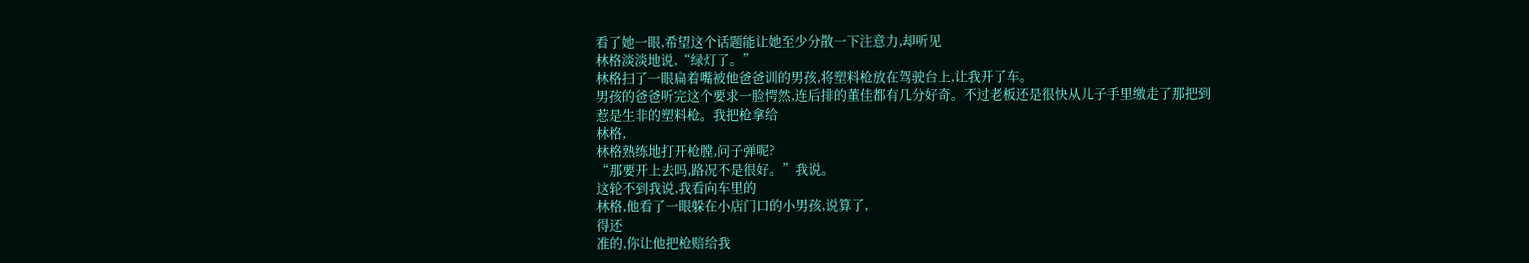看了她一眼,希望这个话题能让她至少分散一下注意力,却听见
林格淡淡地说,“绿灯了。”
林格扫了一眼扁着嘴被他爸爸训的男孩,将塑料枪放在驾驶台上,让我开了车。
男孩的爸爸听完这个要求一脸愕然,连后排的董佳都有几分好奇。不过老板还是很快从儿子手里缴走了那把到
惹是生非的塑料枪。我把枪拿给
林格,
林格熟练地打开枪膛,问子弹呢?
“那要开上去吗,路况不是很好。”我说。
这轮不到我说,我看向车里的
林格,他看了一眼躲在小店门口的小男孩,说算了,
得还
准的,你让他把枪赔给我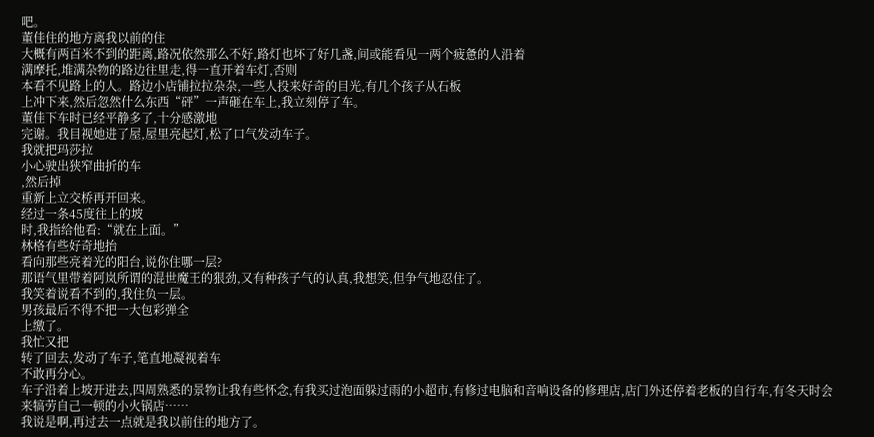吧。
董佳住的地方离我以前的住
大概有两百米不到的距离,路况依然那么不好,路灯也坏了好几盏,间或能看见一两个疲惫的人沿着
满摩托,堆满杂物的路边往里走,得一直开着车灯,否则
本看不见路上的人。路边小店铺拉拉杂杂,一些人投来好奇的目光,有几个孩子从石板
上冲下来,然后忽然什么东西“砰”一声砸在车上,我立刻停了车。
董佳下车时已经平静多了,十分感激地
完谢。我目视她进了屋,屋里亮起灯,松了口气发动车子。
我就把玛莎拉
小心驶出狭窄曲折的车
,然后掉
重新上立交桥再开回来。
经过一条45度往上的坡
时,我指给他看:“就在上面。”
林格有些好奇地抬
看向那些亮着光的阳台,说你住哪一层?
那语气里带着阿岚所谓的混世魔王的狠劲,又有种孩子气的认真,我想笑,但争气地忍住了。
我笑着说看不到的,我住负一层。
男孩最后不得不把一大包彩弹全
上缴了。
我忙又把
转了回去,发动了车子,笔直地凝视着车
不敢再分心。
车子沿着上坡开进去,四周熟悉的景物让我有些怀念,有我买过泡面躲过雨的小超市,有修过电脑和音响设备的修理店,店门外还停着老板的自行车,有冬天时会来犒劳自己一顿的小火锅店……
我说是啊,再过去一点就是我以前住的地方了。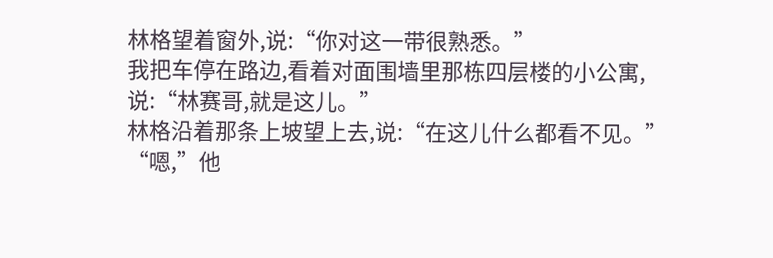林格望着窗外,说:“你对这一带很熟悉。”
我把车停在路边,看着对面围墙里那栋四层楼的小公寓,说:“林赛哥,就是这儿。”
林格沿着那条上坡望上去,说:“在这儿什么都看不见。”
“嗯,”他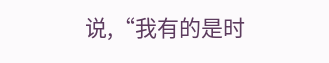说,“我有的是时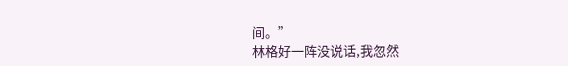间。”
林格好一阵没说话,我忽然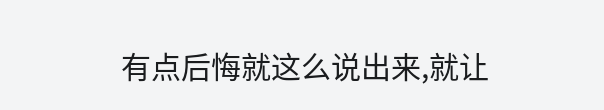有点后悔就这么说出来,就让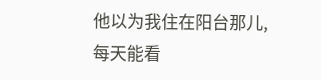他以为我住在阳台那儿,每天能看